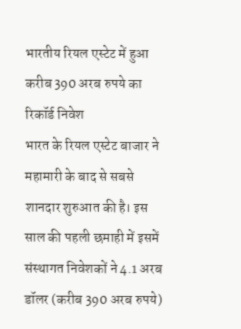भारतीय रियल एस्टेट में हुआ करीब 390 अरब रुपये का रिकॉर्ड निवेश
भारत के रियल एस्टेट बाजार ने महामारी के बाद से सबसे शानदार शुरुआत की है। इस साल की पहली छमाही में इसमें संस्थागत निवेशकों ने 4.1 अरब डॉलर (करीब 390 अरब रुपये)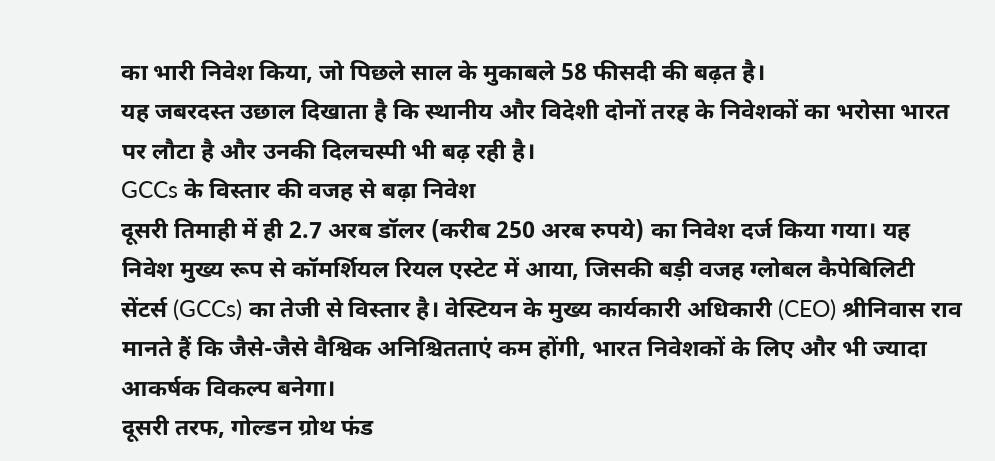का भारी निवेश किया, जो पिछले साल के मुकाबले 58 फीसदी की बढ़त है।
यह जबरदस्त उछाल दिखाता है कि स्थानीय और विदेशी दोनों तरह के निवेशकों का भरोसा भारत पर लौटा है और उनकी दिलचस्पी भी बढ़ रही है।
GCCs के विस्तार की वजह से बढ़ा निवेश
दूसरी तिमाही में ही 2.7 अरब डॉलर (करीब 250 अरब रुपये) का निवेश दर्ज किया गया। यह निवेश मुख्य रूप से कॉमर्शियल रियल एस्टेट में आया, जिसकी बड़ी वजह ग्लोबल कैपेबिलिटी सेंटर्स (GCCs) का तेजी से विस्तार है। वेस्टियन के मुख्य कार्यकारी अधिकारी (CEO) श्रीनिवास राव मानते हैं कि जैसे-जैसे वैश्विक अनिश्चितताएं कम होंगी, भारत निवेशकों के लिए और भी ज्यादा आकर्षक विकल्प बनेगा।
दूसरी तरफ, गोल्डन ग्रोथ फंड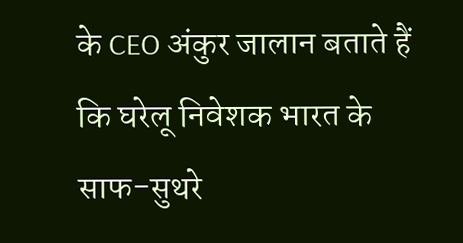के CEO अंकुर जालान बताते हैं कि घरेलू निवेशक भारत के साफ-सुथरे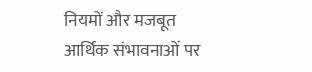नियमों और मजबूत आर्थिक संभावनाओं पर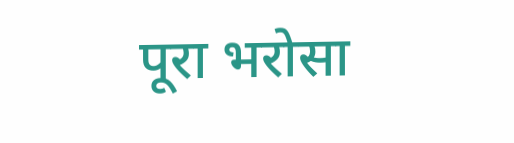पूरा भरोसा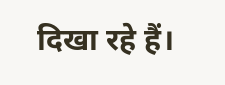दिखा रहे हैं।